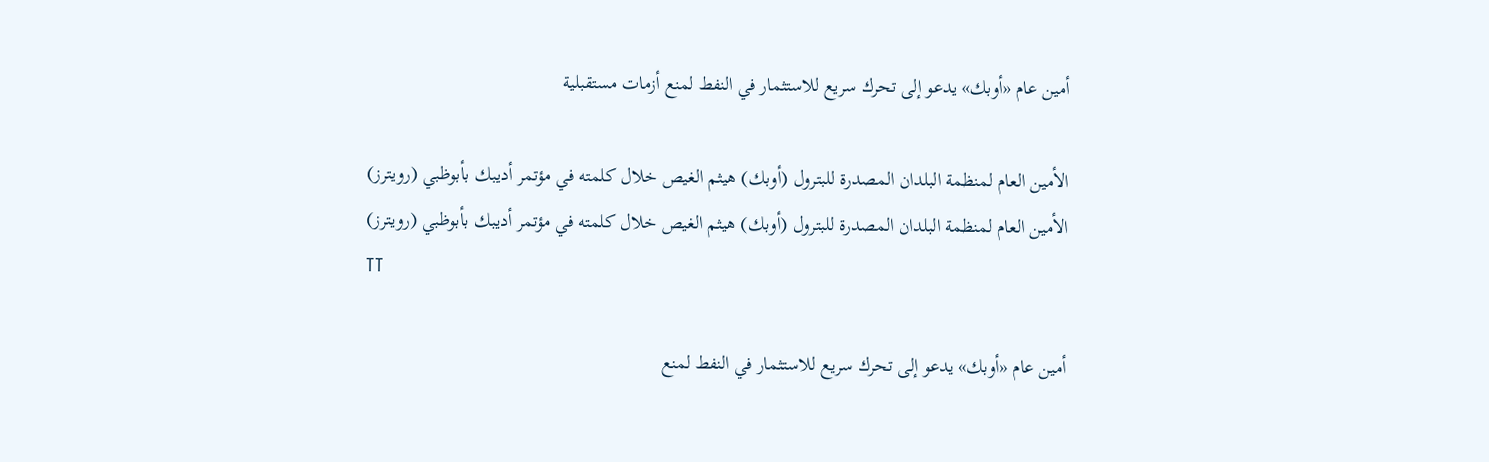أمين عام «أوبك» يدعو إلى تحرك سريع للاستثمار في النفط لمنع أزمات مستقبلية

الأمين العام لمنظمة البلدان المصدرة للبترول (أوبك) هيثم الغيص خلال كلمته في مؤتمر أديبك بأبوظبي (رويترز)
الأمين العام لمنظمة البلدان المصدرة للبترول (أوبك) هيثم الغيص خلال كلمته في مؤتمر أديبك بأبوظبي (رويترز)
TT

أمين عام «أوبك» يدعو إلى تحرك سريع للاستثمار في النفط لمنع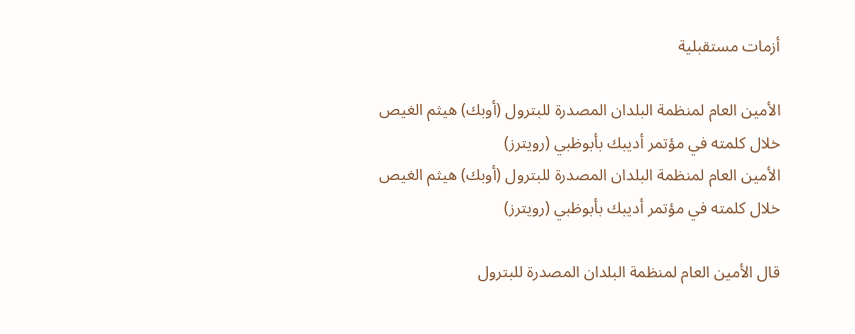أزمات مستقبلية

الأمين العام لمنظمة البلدان المصدرة للبترول (أوبك) هيثم الغيص خلال كلمته في مؤتمر أديبك بأبوظبي (رويترز)
الأمين العام لمنظمة البلدان المصدرة للبترول (أوبك) هيثم الغيص خلال كلمته في مؤتمر أديبك بأبوظبي (رويترز)

قال الأمين العام لمنظمة البلدان المصدرة للبترول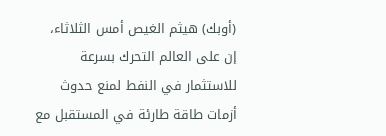(أوبك) هيثم الغيص أمس الثلاثاء، إن على العالم التحرك بسرعة للاستثمار في النفط لمنع حدوث أزمات طاقة طارئة في المستقبل مع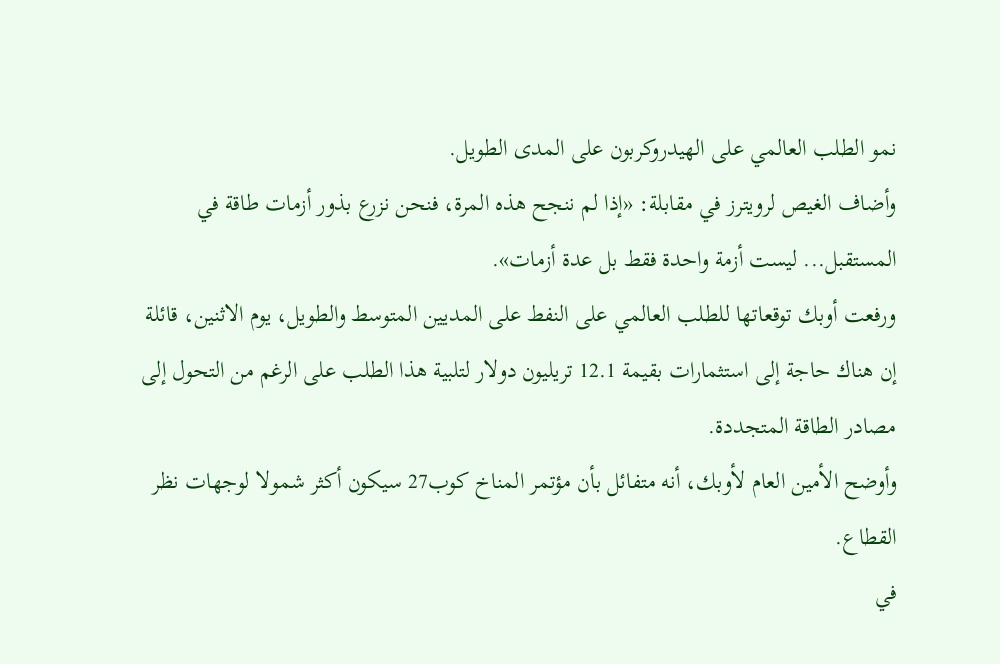نمو الطلب العالمي على الهيدروكربون على المدى الطويل.
وأضاف الغيص لرويترز في مقابلة: «إذا لم ننجح هذه المرة، فنحن نزرع بذور أزمات طاقة في المستقبل... ليست أزمة واحدة فقط بل عدة أزمات».
ورفعت أوبك توقعاتها للطلب العالمي على النفط على المديين المتوسط والطويل، يوم الاثنين، قائلة إن هناك حاجة إلى استثمارات بقيمة 12.1 تريليون دولار لتلبية هذا الطلب على الرغم من التحول إلى مصادر الطاقة المتجددة.
وأوضح الأمين العام لأوبك، أنه متفائل بأن مؤتمر المناخ كوب27 سيكون أكثر شمولا لوجهات نظر القطاع.
في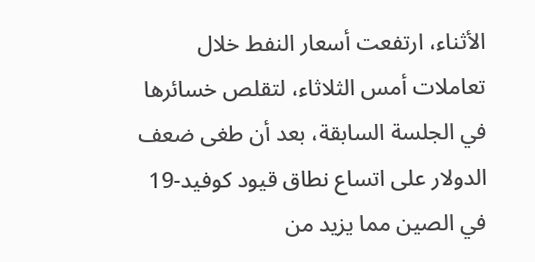الأثناء، ارتفعت أسعار النفط خلال تعاملات أمس الثلاثاء، لتقلص خسائرها في الجلسة السابقة، بعد أن طغى ضعف الدولار على اتساع نطاق قيود كوفيد-19 في الصين مما يزيد من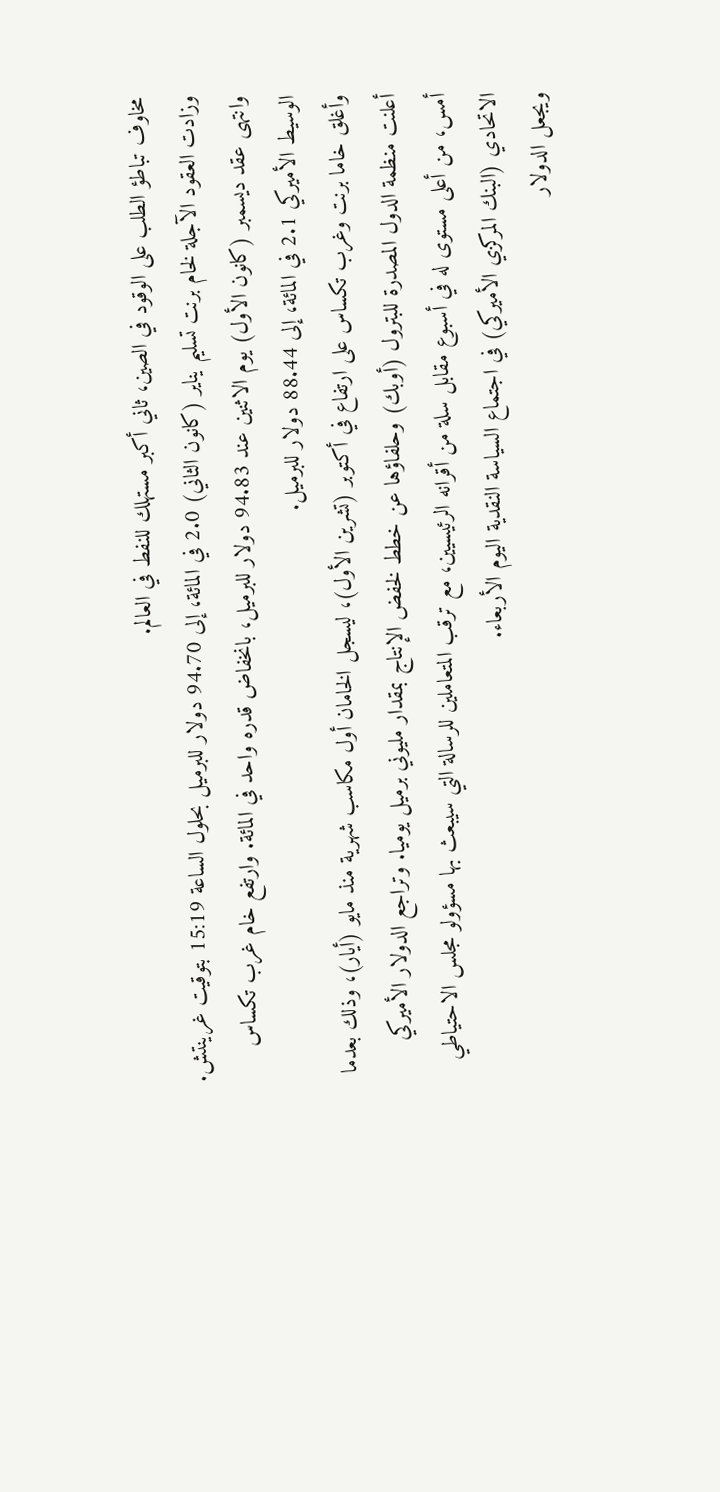مخاوف تباطؤ الطلب على الوقود في الصين، ثاني أكبر مستهلك للنفط في العالم.
وزادت العقود الآجلة لخام برنت تسليم يناير (كانون الثاني) 2.0 في المائة، إلى 94.70 دولار للبرميل بحلول الساعة 15:19 بتوقيت غرينتش. وانتهى عقد ديسمبر (كانون الأول) يوم الاثنين عند 94.83 دولار للبرميل، بانخفاض قدره واحد في المائة. وارتفع خام غرب تكساس الوسيط الأميركي 2.1 في المائة، إلى 88.44 دولار للبرميل.
وأغلق خاما برنت وغرب تكساس على ارتفاع في أكتوبر (تشرين الأول)، ليسجل الخامان أول مكاسب شهرية منذ مايو (أيار)، وذلك بعدما أعلنت منظمة الدول المصدرة للبترول (أوبك) وحلفاؤها عن خطط لخفض الإنتاج بمقدار مليوني برميل يوميا. وتراجع الدولار الأميركي أمس، من أعلى مستوى له في أسبوع مقابل سلة من أقرانه الرئيسيين، مع ترقب المتعاملين للرسالة التي سيبعث بها مسؤولو مجلس الاحتياطي الاتحادي (البنك المركزي الأميركي) في اجتماع السياسة النقدية اليوم الأربعاء.
ويجعل الدولار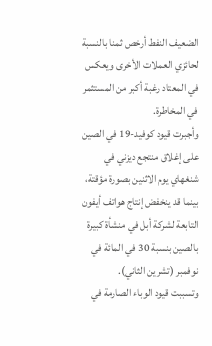الضعيف النفط أرخص ثمنا بالنسبة لحائزي العملات الأخرى ويعكس في المعتاد رغبة أكبر من المستثمر في المخاطرة.
وأجبرت قيود كوفيد-19 في الصين على إغلاق منتجع ديزني في شنغهاي يوم الاثنين بصورة مؤقتة، بينما قد ينخفض إنتاج هواتف أيفون التابعة لشركة أبل في منشأة كبيرة بالصين بنسبة 30 في المائة في نوفمبر (تشرين الثاني).
وتسببت قيود الوباء الصارمة في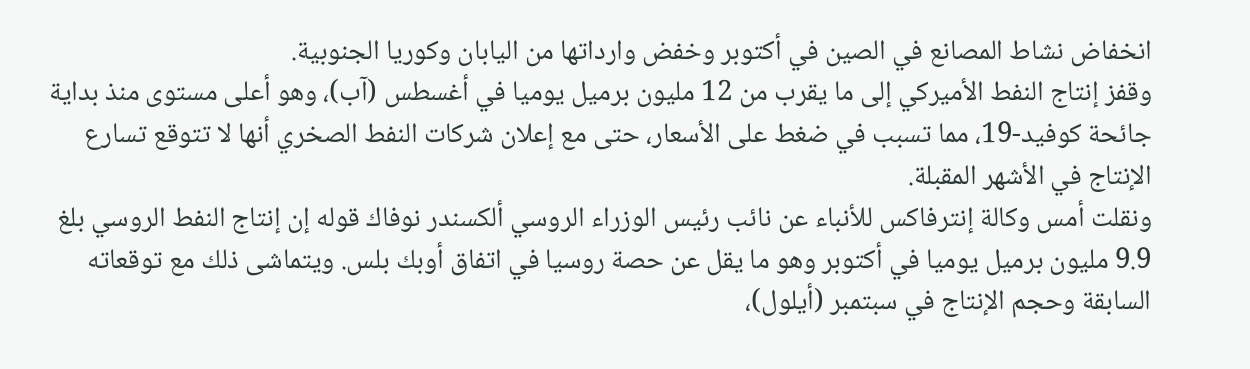انخفاض نشاط المصانع في الصين في أكتوبر وخفض وارداتها من اليابان وكوريا الجنوبية.
وقفز إنتاج النفط الأميركي إلى ما يقرب من 12 مليون برميل يوميا في أغسطس (آب)، وهو أعلى مستوى منذ بداية جائحة كوفيد-19، مما تسبب في ضغط على الأسعار، حتى مع إعلان شركات النفط الصخري أنها لا تتوقع تسارع الإنتاج في الأشهر المقبلة.
ونقلت أمس وكالة إنترفاكس للأنباء عن نائب رئيس الوزراء الروسي ألكسندر نوفاك قوله إن إنتاج النفط الروسي بلغ 9.9 مليون برميل يوميا في أكتوبر وهو ما يقل عن حصة روسيا في اتفاق أوبك بلس. ويتماشى ذلك مع توقعاته السابقة وحجم الإنتاج في سبتمبر (أيلول)،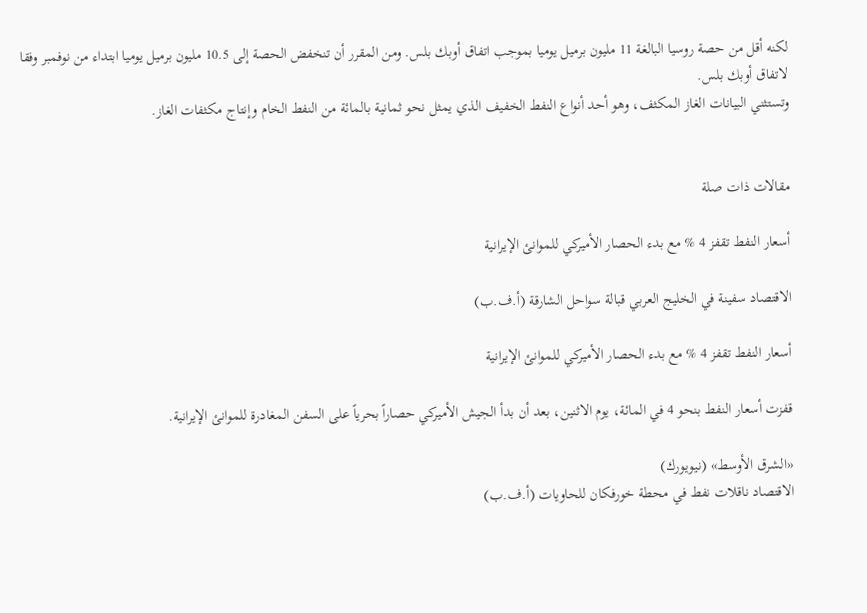لكنه أقل من حصة روسيا البالغة 11 مليون برميل يوميا بموجب اتفاق أوبك بلس. ومن المقرر أن تنخفض الحصة إلى 10.5 مليون برميل يوميا ابتداء من نوفمبر وفقا لاتفاق أوبك بلس.
وتستثني البيانات الغاز المكثف، وهو أحد أنواع النفط الخفيف الذي يمثل نحو ثمانية بالمائة من النفط الخام وإنتاج مكثفات الغاز.


مقالات ذات صلة

أسعار النفط تقفز 4 % مع بدء الحصار الأميركي للموانئ الإيرانية

الاقتصاد سفينة في الخليج العربي قبالة سواحل الشارقة (أ.ف.ب)

أسعار النفط تقفز 4 % مع بدء الحصار الأميركي للموانئ الإيرانية

قفزت أسعار النفط بنحو 4 في المائة، يوم الاثنين، بعد أن بدأ الجيش الأميركي حصاراً بحرياً على السفن المغادرة للموانئ الإيرانية.

«الشرق الأوسط» (نيويورك)
الاقتصاد ناقلات نفط في محطة خورفكان للحاويات (أ.ف.ب)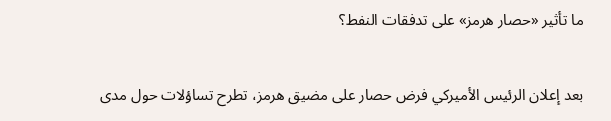ما تأثير «حصار هرمز» على تدفقات النفط؟

بعد إعلان الرئيس الأميركي فرض حصار على مضيق هرمز، تطرح تساؤلات حول مدى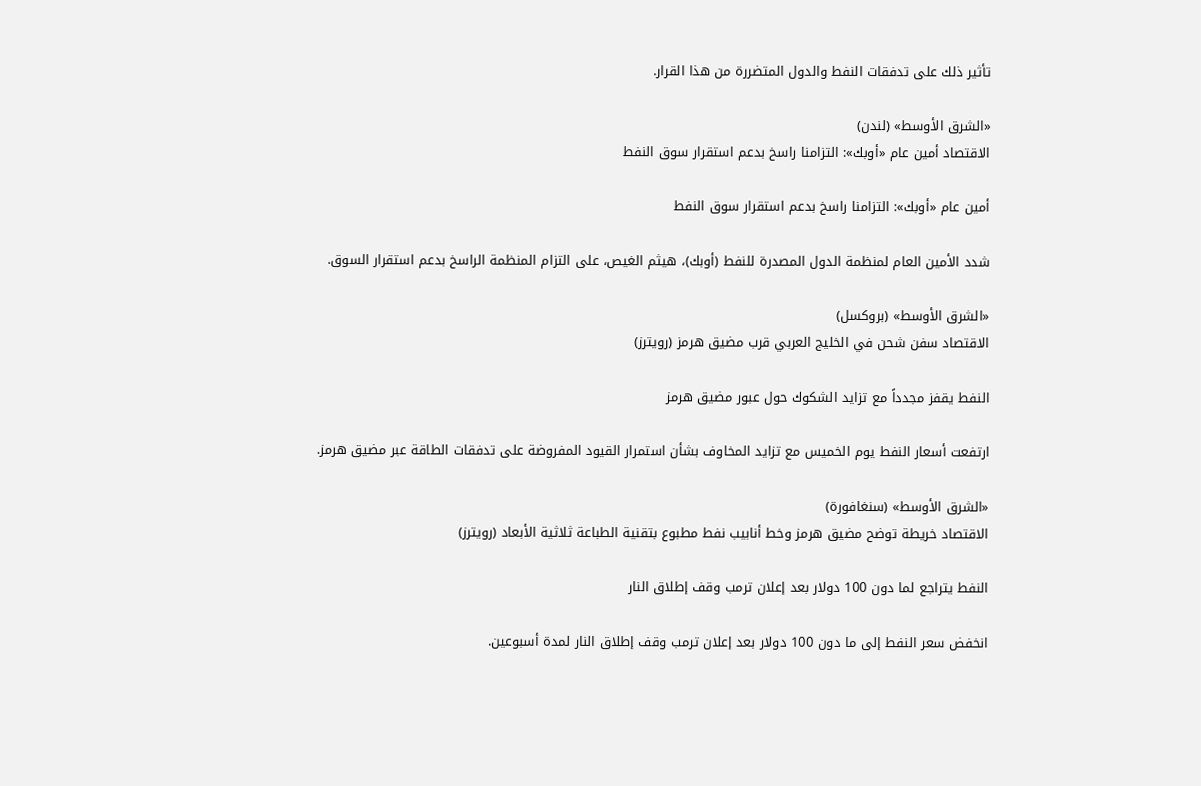تأثير ذلك على تدفقات النفط والدول المتضررة من هذا القرار.

«الشرق الأوسط» (لندن)
الاقتصاد أمين عام «أوبك»: التزامنا راسخ بدعم استقرار سوق النفط

أمين عام «أوبك»: التزامنا راسخ بدعم استقرار سوق النفط

شدد الأمين العام لمنظمة الدول المصدرة للنفط (أوبك)، هيثم الغيص، على التزام المنظمة الراسخ بدعم استقرار السوق.

«الشرق الأوسط» (بروكسل)
الاقتصاد سفن شحن في الخليج العربي قرب مضيق هرمز (رويترز)

النفط يقفز مجدداً مع تزايد الشكوك حول عبور مضيق هرمز

ارتفعت أسعار النفط يوم الخميس مع تزايد المخاوف بشأن استمرار القيود المفروضة على تدفقات الطاقة عبر مضيق هرمز.

«الشرق الأوسط» (سنغافورة)
الاقتصاد خريطة توضح مضيق هرمز وخط أنابيب نفط مطبوع بتقنية الطباعة ثلاثية الأبعاد (رويترز)

النفط يتراجع لما دون 100 دولار بعد إعلان ترمب وقف إطلاق النار

انخفض سعر النفط إلى ما دون 100 دولار بعد إعلان ترمب وقف إطلاق النار لمدة أسبوعين.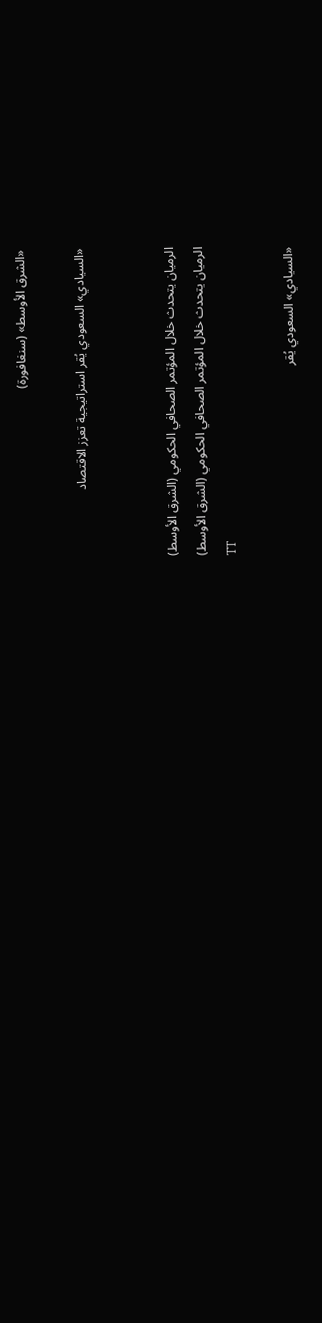«الشرق الأوسط» (سنغافورة)

«السيادي» السعودي يُقر استراتيجية تعزز الاقتصاد


الرميان يتحدث خلال المؤتمر الصحافي الحكومي (الشرق الأوسط)
الرميان يتحدث خلال المؤتمر الصحافي الحكومي (الشرق الأوسط)
TT

«السيادي» السعودي يُقر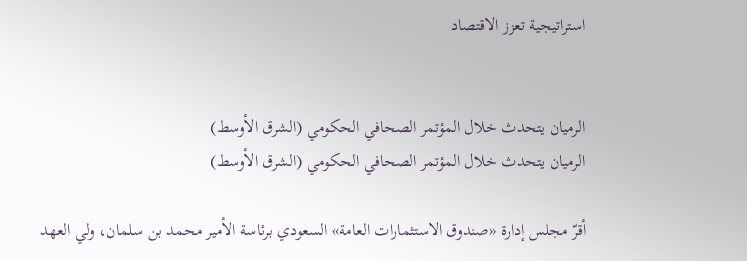استراتيجية تعزز الاقتصاد


الرميان يتحدث خلال المؤتمر الصحافي الحكومي (الشرق الأوسط)
الرميان يتحدث خلال المؤتمر الصحافي الحكومي (الشرق الأوسط)

أقرّ مجلس إدارة «صندوق الاستثمارات العامة» السعودي برئاسة الأمير محمد بن سلمان، ولي العهد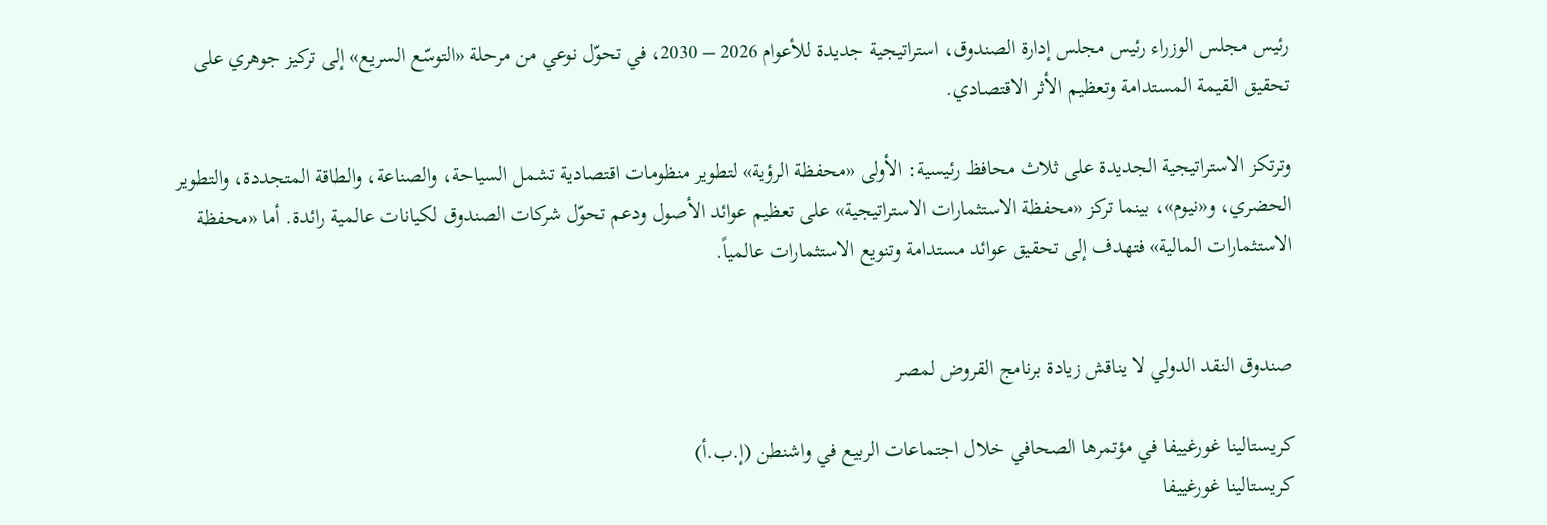رئيس مجلس الوزراء رئيس مجلس إدارة الصندوق، استراتيجية جديدة للأعوام 2026 – 2030، في تحوّل نوعي من مرحلة «التوسّع السريع» إلى تركيز جوهري على تحقيق القيمة المستدامة وتعظيم الأثر الاقتصادي.

وترتكز الاستراتيجية الجديدة على ثلاث محافظ رئيسية: الأولى «محفظة الرؤية» لتطوير منظومات اقتصادية تشمل السياحة، والصناعة، والطاقة المتجددة، والتطوير الحضري، و«نيوم»، بينما تركز «محفظة الاستثمارات الاستراتيجية» على تعظيم عوائد الأصول ودعم تحوّل شركات الصندوق لكيانات عالمية رائدة. أما «محفظة الاستثمارات المالية» فتهدف إلى تحقيق عوائد مستدامة وتنويع الاستثمارات عالمياً.


صندوق النقد الدولي لا يناقش زيادة برنامج القروض لمصر

كريستالينا غورغييفا في مؤتمرها الصحافي خلال اجتماعات الربيع في واشنطن (إ.ب.أ)
كريستالينا غورغييفا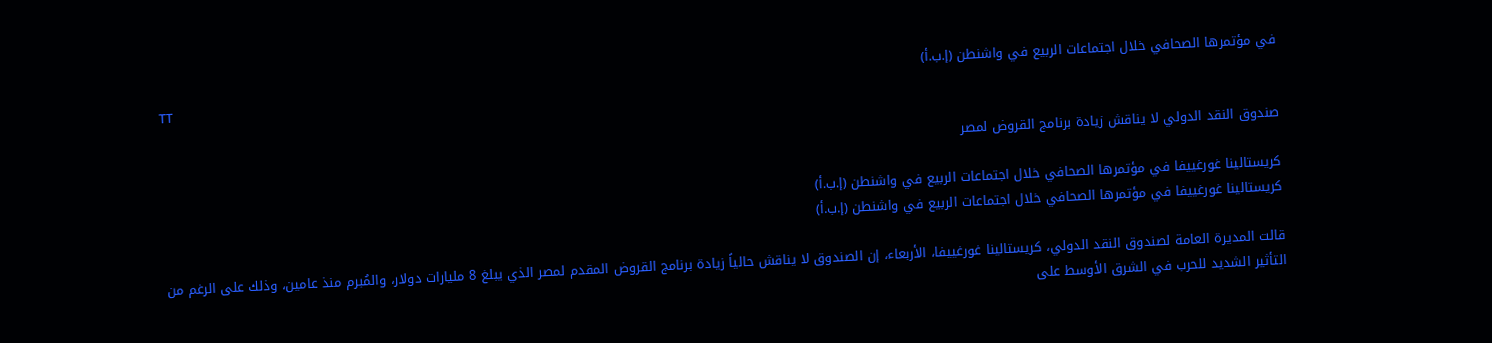في مؤتمرها الصحافي خلال اجتماعات الربيع في واشنطن (إ.ب.أ)
TT

صندوق النقد الدولي لا يناقش زيادة برنامج القروض لمصر

كريستالينا غورغييفا في مؤتمرها الصحافي خلال اجتماعات الربيع في واشنطن (إ.ب.أ)
كريستالينا غورغييفا في مؤتمرها الصحافي خلال اجتماعات الربيع في واشنطن (إ.ب.أ)

قالت المديرة العامة لصندوق النقد الدولي، كريستالينا غورغييفا، الأربعاء، إن الصندوق لا يناقش حالياً زيادة برنامج القروض المقدم لمصر الذي يبلغ 8 مليارات دولار، والمُبرم منذ عامين، وذلك على الرغم من التأثير الشديد للحرب في الشرق الأوسط على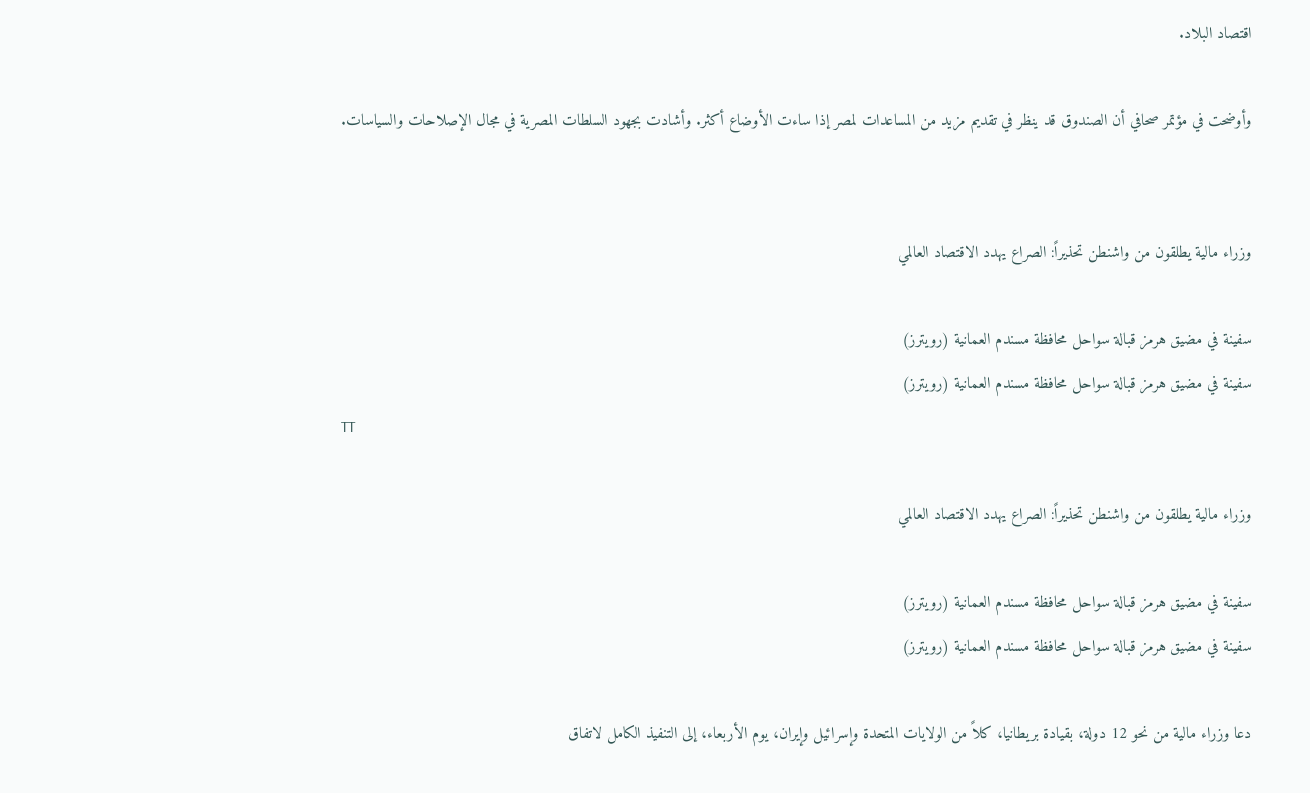اقتصاد البلاد.

وأوضحت في مؤتمر صحافي أن الصندوق قد ينظر في تقديم مزيد من المساعدات لمصر إذا ساءت الأوضاع أكثر. وأشادت بجهود السلطات المصرية في مجال الإصلاحات والسياسات.


وزراء مالية يطلقون من واشنطن تحذيراً: الصراع يهدد الاقتصاد العالمي

سفينة في مضيق هرمز قبالة سواحل محافظة مسندم العمانية (رويترز)
سفينة في مضيق هرمز قبالة سواحل محافظة مسندم العمانية (رويترز)
TT

وزراء مالية يطلقون من واشنطن تحذيراً: الصراع يهدد الاقتصاد العالمي

سفينة في مضيق هرمز قبالة سواحل محافظة مسندم العمانية (رويترز)
سفينة في مضيق هرمز قبالة سواحل محافظة مسندم العمانية (رويترز)

دعا وزراء مالية من نحو 12 دولة، بقيادة بريطانيا، كلاً من الولايات المتحدة وإسرائيل وإيران، يوم الأربعاء، إلى التنفيذ الكامل لاتفاق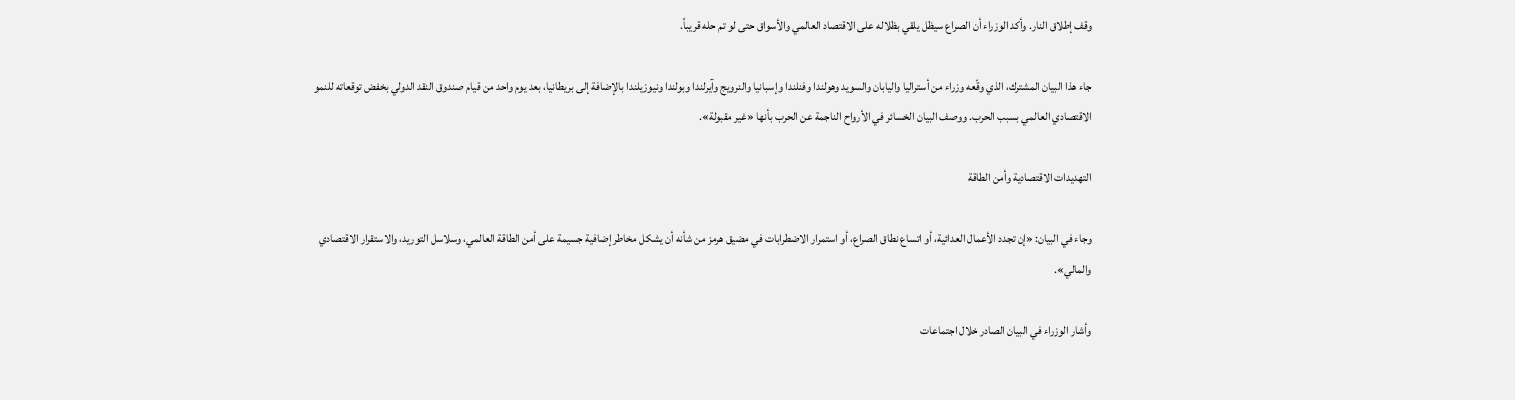وقف إطلاق النار. وأكد الوزراء أن الصراع سيظل يلقي بظلاله على الاقتصاد العالمي والأسواق حتى لو تم حله قريباً.

جاء هذا البيان المشترك، الذي وقّعه وزراء من أستراليا واليابان والسويد وهولندا وفنلندا وإسبانيا والنرويج وآيرلندا وبولندا ونيوزيلندا بالإضافة إلى بريطانيا، بعد يوم واحد من قيام صندوق النقد الدولي بخفض توقعاته للنمو الاقتصادي العالمي بسبب الحرب. ووصف البيان الخسائر في الأرواح الناجمة عن الحرب بأنها «غير مقبولة».

التهديدات الاقتصادية وأمن الطاقة

وجاء في البيان: «إن تجدد الأعمال العدائية، أو اتساع نطاق الصراع، أو استمرار الاضطرابات في مضيق هرمز من شأنه أن يشكل مخاطر إضافية جسيمة على أمن الطاقة العالمي، وسلاسل التوريد، والاستقرار الاقتصادي والمالي».

وأشار الوزراء في البيان الصادر خلال اجتماعات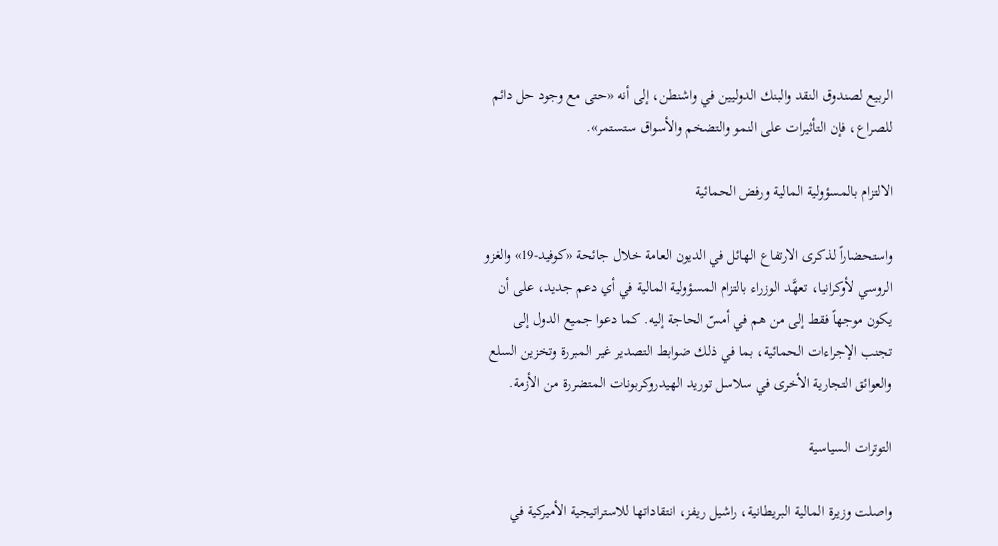الربيع لصندوق النقد والبنك الدوليين في واشنطن، إلى أنه «حتى مع وجود حل دائم للصراع، فإن التأثيرات على النمو والتضخم والأسواق ستستمر».

الالتزام بالمسؤولية المالية ورفض الحمائية

واستحضاراً لذكرى الارتفاع الهائل في الديون العامة خلال جائحة «كوفيد-19» والغزو الروسي لأوكرانيا، تعهَّد الوزراء بالتزام المسؤولية المالية في أي دعم جديد، على أن يكون موجهاً فقط إلى من هم في أمسّ الحاجة إليه. كما دعوا جميع الدول إلى تجنب الإجراءات الحمائية، بما في ذلك ضوابط التصدير غير المبررة وتخزين السلع والعوائق التجارية الأخرى في سلاسل توريد الهيدروكربونات المتضررة من الأزمة.

التوترات السياسية

واصلت وزيرة المالية البريطانية، راشيل ريفز، انتقاداتها للاستراتيجية الأميركية في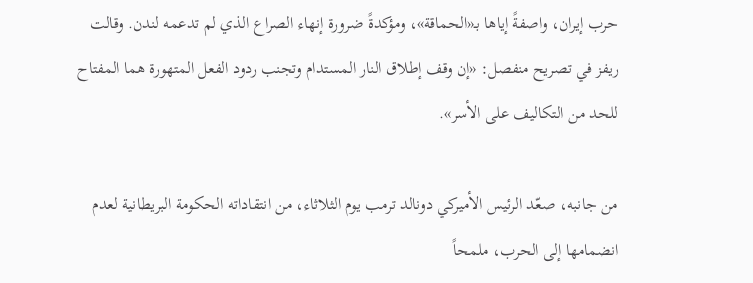حرب إيران، واصفةً إياها بـ«الحماقة»، ومؤكدةً ضرورة إنهاء الصراع الذي لم تدعمه لندن. وقالت ريفز في تصريح منفصل: «إن وقف إطلاق النار المستدام وتجنب ردود الفعل المتهورة هما المفتاح للحد من التكاليف على الأسر».

من جانبه، صعّد الرئيس الأميركي دونالد ترمب يوم الثلاثاء، من انتقاداته الحكومة البريطانية لعدم انضمامها إلى الحرب، ملمحاً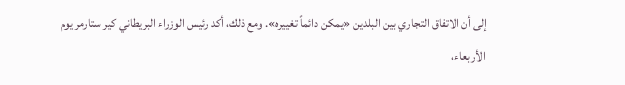إلى أن الاتفاق التجاري بين البلدين «يمكن دائماً تغييره». ومع ذلك، أكد رئيس الوزراء البريطاني كير ستارمر يوم الأربعاء،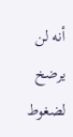أنه لن يرضخ لضغوط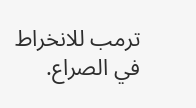ترمب للانخراط في الصراع.